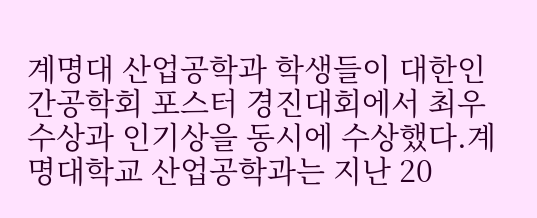계명대 산업공학과 학생들이 대한인간공학회 포스터 경진대회에서 최우수상과 인기상을 동시에 수상했다.계명대학교 산업공학과는 지난 20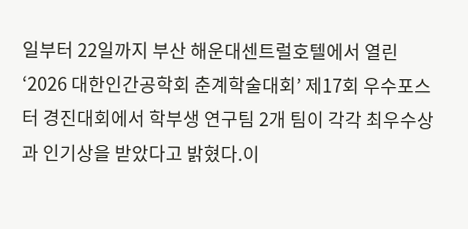일부터 22일까지 부산 해운대센트럴호텔에서 열린 ‘2026 대한인간공학회 춘계학술대회’ 제17회 우수포스터 경진대회에서 학부생 연구팀 2개 팀이 각각 최우수상과 인기상을 받았다고 밝혔다.이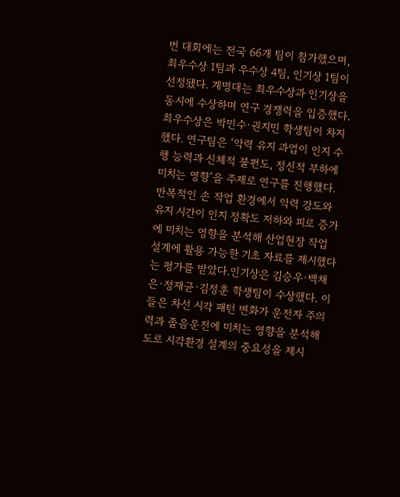번 대회에는 전국 66개 팀이 참가했으며, 최우수상 1팀과 우수상 4팀, 인기상 1팀이 선정됐다. 계명대는 최우수상과 인기상을 동시에 수상하며 연구 경쟁력을 입증했다.최우수상은 박민수·권지민 학생팀이 차지했다. 연구팀은 ‘악력 유지 과업이 인지 수행 능력과 신체적 불편도, 정신적 부하에 미치는 영향’을 주제로 연구를 진행했다. 반복적인 손 작업 환경에서 악력 강도와 유지 시간이 인지 정확도 저하와 피로 증가에 미치는 영향을 분석해 산업현장 작업 설계에 활용 가능한 기초 자료를 제시했다는 평가를 받았다.인기상은 김승우·백채은·정재균·김정훈 학생팀이 수상했다. 이들은 차선 시각 패턴 변화가 운전자 주의력과 졸음운전에 미치는 영향을 분석해 도로 시각환경 설계의 중요성을 제시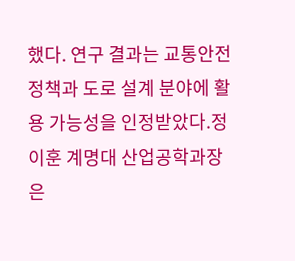했다. 연구 결과는 교통안전 정책과 도로 설계 분야에 활용 가능성을 인정받았다.정이훈 계명대 산업공학과장은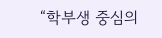“학부생 중심의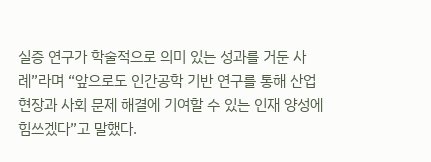실증 연구가 학술적으로 의미 있는 성과를 거둔 사례”라며 “앞으로도 인간공학 기반 연구를 통해 산업현장과 사회 문제 해결에 기여할 수 있는 인재 양성에 힘쓰겠다”고 말했다.